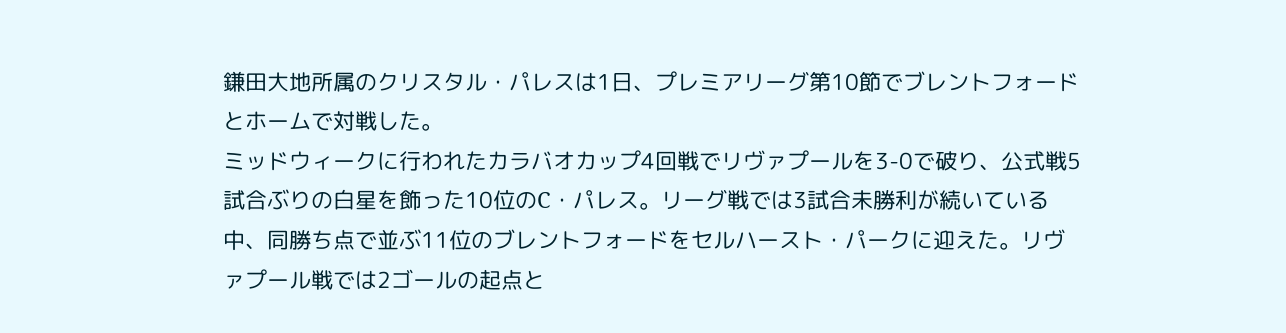鎌田大地所属のクリスタル・パレスは1日、プレミアリーグ第10節でブレントフォードとホームで対戦した。
ミッドウィークに行われたカラバオカップ4回戦でリヴァプールを3-0で破り、公式戦5試合ぶりの白星を飾った10位のC・パレス。リーグ戦では3試合未勝利が続いている中、同勝ち点で並ぶ11位のブレントフォードをセルハースト・パークに迎えた。リヴァプール戦では2ゴールの起点と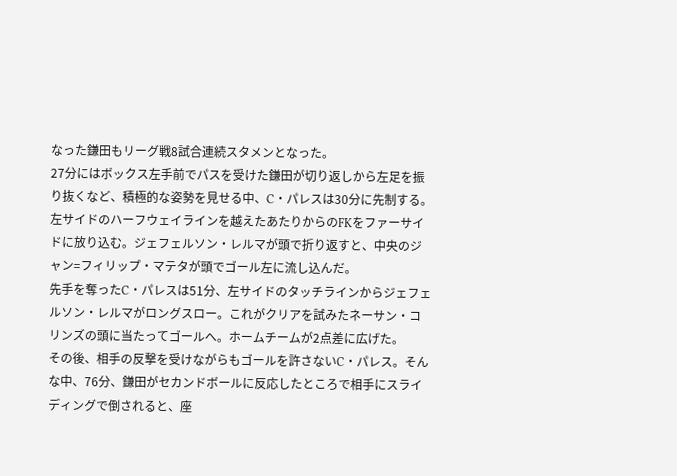なった鎌田もリーグ戦8試合連続スタメンとなった。
27分にはボックス左手前でパスを受けた鎌田が切り返しから左足を振り抜くなど、積極的な姿勢を見せる中、C・パレスは30分に先制する。左サイドのハーフウェイラインを越えたあたりからのFKをファーサイドに放り込む。ジェフェルソン・レルマが頭で折り返すと、中央のジャン=フィリップ・マテタが頭でゴール左に流し込んだ。
先手を奪ったC・パレスは51分、左サイドのタッチラインからジェフェルソン・レルマがロングスロー。これがクリアを試みたネーサン・コリンズの頭に当たってゴールへ。ホームチームが2点差に広げた。
その後、相手の反撃を受けながらもゴールを許さないC・パレス。そんな中、76分、鎌田がセカンドボールに反応したところで相手にスライディングで倒されると、座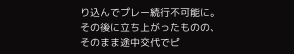り込んでプレー続行不可能に。その後に立ち上がったものの、そのまま途中交代でピ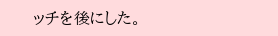ッチを後にした。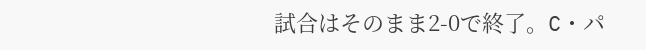試合はそのまま2-0で終了。C・パ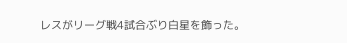レスがリーグ戦4試合ぶり白星を飾った。